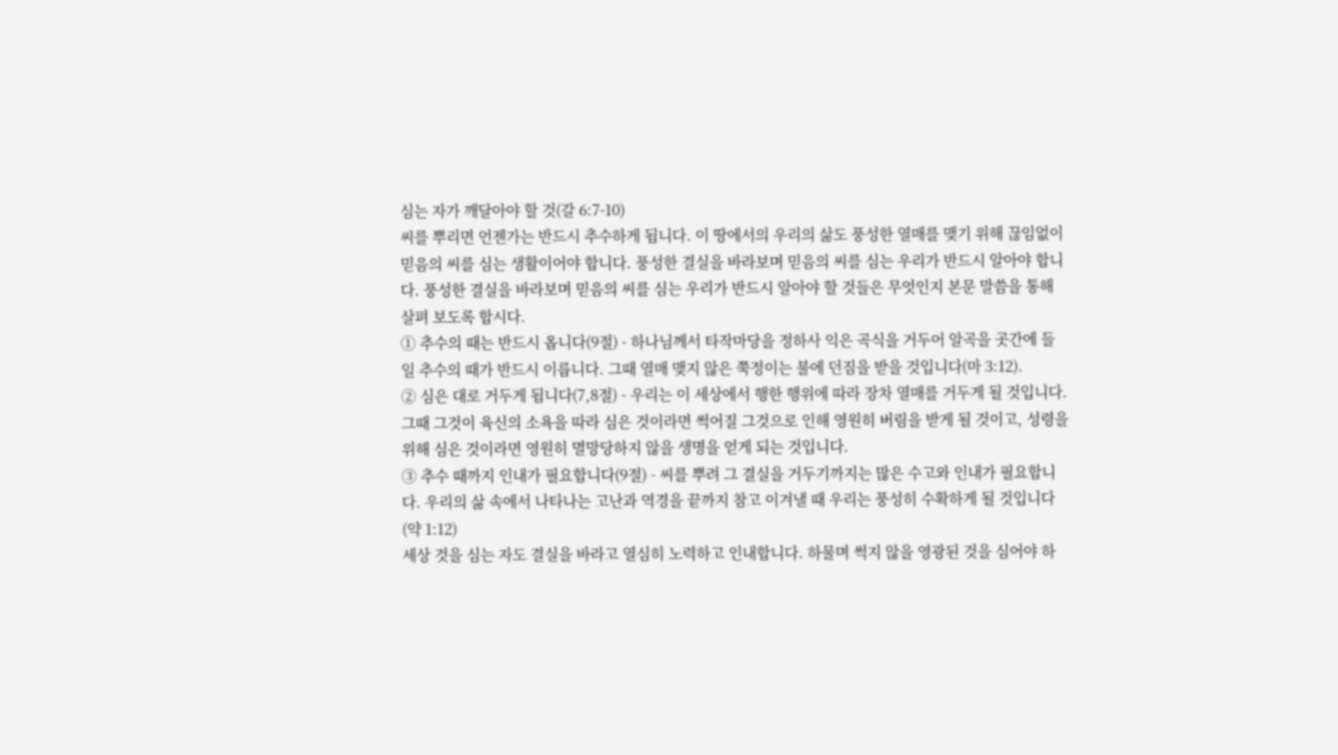심는 자가 깨달아야 할 것(갈 6:7-10)
씨를 뿌리면 언젠가는 반드시 추수하게 됩니다. 이 땅에서의 우리의 삶도 풍성한 열매를 맺기 위해 끊임없이 믿음의 씨를 심는 생활이어야 합니다. 풍성한 결실을 바라보며 믿음의 씨를 심는 우리가 반드시 알아야 합니다. 풍성한 결실을 바라보며 믿음의 씨를 심는 우리가 반드시 알아야 할 것들은 무엇인지 본문 말씀을 통해 살펴 보도록 합시다.
① 추수의 때는 반드시 옵니다(9절) - 하나님께서 타작마당을 정하사 익은 곡식을 거두어 알곡을 곳간에 들일 추수의 때가 반드시 이릅니다. 그때 열매 맺지 않은 쭉정이는 불에 던짐을 받을 것입니다(마 3:12).
② 심은 대로 거두게 됩니다(7,8절) - 우리는 이 세상에서 행한 행위에 따라 장차 열매를 거두게 될 것입니다. 그때 그것이 육신의 소욕을 따라 심은 것이라면 썩어질 그것으로 인해 영원히 버림을 받게 될 것이고, 성령을 위해 심은 것이라면 영원히 멸망당하지 않을 생명을 얻게 되는 것입니다.
③ 추수 때까지 인내가 필요합니다(9절) - 씨를 뿌려 그 결실을 거두기까지는 많은 수고와 인내가 필요합니다. 우리의 삶 속에서 나타나는 고난과 역경을 끝까지 참고 이겨낼 때 우리는 풍성히 수확하게 될 것입니다(약 1:12)
세상 것을 심는 자도 결실을 바라고 열심히 노력하고 인내합니다. 하물며 썩지 않을 영광된 것을 심어야 하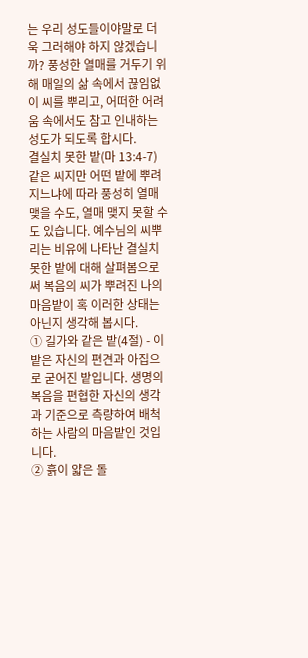는 우리 성도들이야말로 더욱 그러해야 하지 않겠습니까? 풍성한 열매를 거두기 위해 매일의 삶 속에서 끊임없이 씨를 뿌리고, 어떠한 어려움 속에서도 참고 인내하는 성도가 되도록 합시다.
결실치 못한 밭(마 13:4-7)
같은 씨지만 어떤 밭에 뿌려지느냐에 따라 풍성히 열매 맺을 수도, 열매 맺지 못할 수도 있습니다. 예수님의 씨뿌리는 비유에 나타난 결실치 못한 밭에 대해 살펴봄으로써 복음의 씨가 뿌려진 나의 마음밭이 혹 이러한 상태는 아닌지 생각해 봅시다.
① 길가와 같은 밭(4절) - 이 밭은 자신의 편견과 아집으로 굳어진 밭입니다. 생명의 복음을 편협한 자신의 생각과 기준으로 측량하여 배척하는 사람의 마음밭인 것입니다.
② 흙이 얇은 돌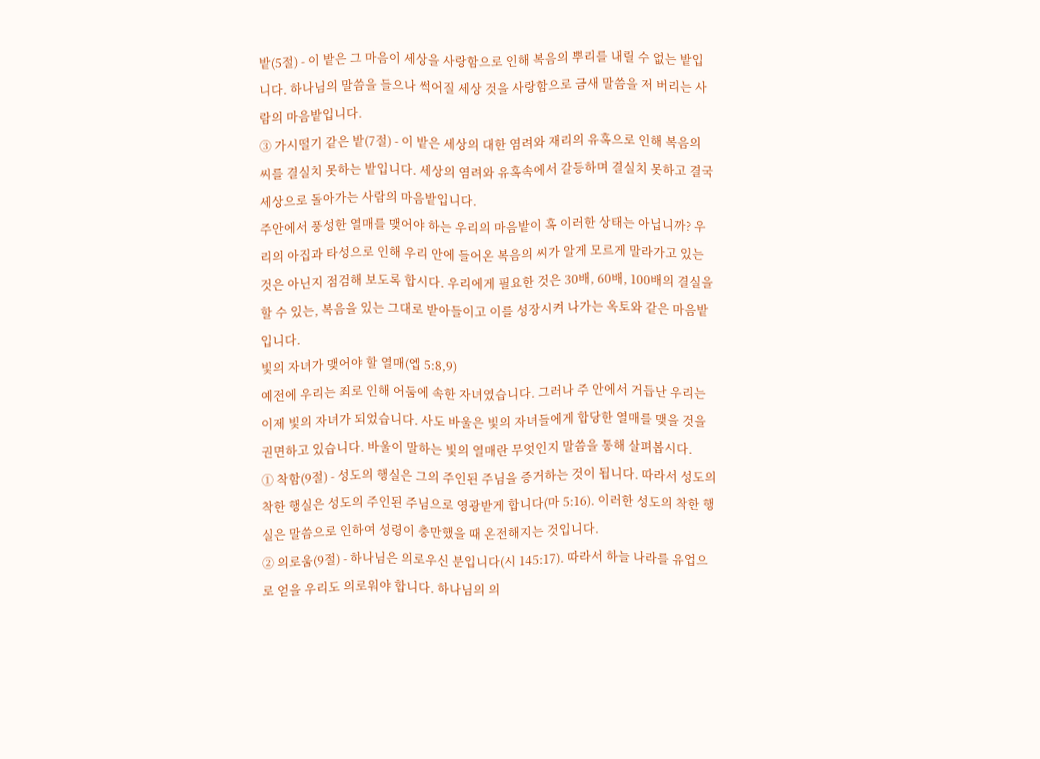밭(5절) - 이 밭은 그 마음이 세상을 사랑함으로 인해 복음의 뿌리를 내릴 수 없는 밭입니다. 하나님의 말씀을 들으나 썩어질 세상 것을 사랑함으로 금새 말씀을 저 버리는 사람의 마음밭입니다.
③ 가시떨기 같은 밭(7절) - 이 밭은 세상의 대한 염려와 재리의 유혹으로 인해 복음의 씨를 결실치 못하는 밭입니다. 세상의 염려와 유혹속에서 갈등하며 결실치 못하고 결국 세상으로 돌아가는 사람의 마음밭입니다.
주안에서 풍성한 열매를 맺어야 하는 우리의 마음밭이 혹 이러한 상태는 아닙니까? 우리의 아집과 타성으로 인해 우리 안에 들어온 복음의 씨가 알게 모르게 말라가고 있는 것은 아닌지 점검해 보도록 합시다. 우리에게 필요한 것은 30배, 60배, 100배의 결실을 할 수 있는, 복음을 있는 그대로 받아들이고 이를 성장시켜 나가는 옥토와 같은 마음밭입니다.
빛의 자녀가 맺어야 할 열매(엡 5:8,9)
예전에 우리는 죄로 인해 어둠에 속한 자녀였습니다. 그러나 주 안에서 거듭난 우리는 이제 빛의 자녀가 되었습니다. 사도 바울은 빛의 자녀들에게 합당한 열매를 맺을 것을 권면하고 있습니다. 바울이 말하는 빛의 열매란 무엇인지 말씀을 통해 살펴봅시다.
① 착함(9절) - 성도의 행실은 그의 주인된 주님을 증거하는 것이 됩니다. 따라서 성도의 착한 행실은 성도의 주인된 주님으로 영광받게 합니다(마 5:16). 이러한 성도의 착한 행실은 말씀으로 인하여 성령이 충만했을 때 온전해지는 것입니다.
② 의로움(9절) - 하나님은 의로우신 분입니다(시 145:17). 따라서 하늘 나라를 유업으로 얻을 우리도 의로워야 합니다. 하나님의 의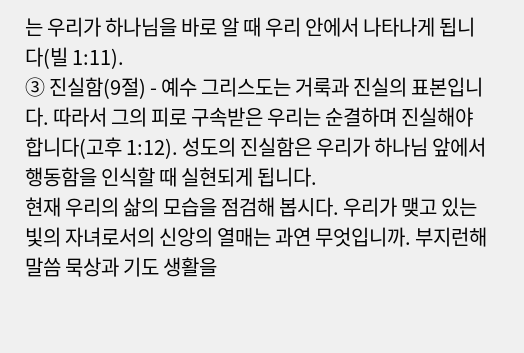는 우리가 하나님을 바로 알 때 우리 안에서 나타나게 됩니다(빌 1:11).
③ 진실함(9절) - 예수 그리스도는 거룩과 진실의 표본입니다. 따라서 그의 피로 구속받은 우리는 순결하며 진실해야 합니다(고후 1:12). 성도의 진실함은 우리가 하나님 앞에서 행동함을 인식할 때 실현되게 됩니다.
현재 우리의 삶의 모습을 점검해 봅시다. 우리가 맺고 있는 빛의 자녀로서의 신앙의 열매는 과연 무엇입니까. 부지런해 말씀 묵상과 기도 생활을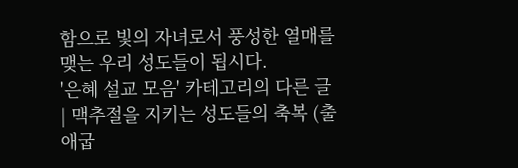함으로 빛의 자녀로서 풍성한 열매를 맺는 우리 성도들이 됩시다.
'은혜 설교 모음' 카테고리의 다른 글
| 맥추절을 지키는 성도들의 축복 (출애굽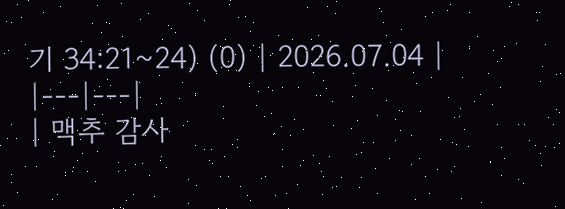기 34:21~24) (0) | 2026.07.04 |
|---|---|
| 맥추 감사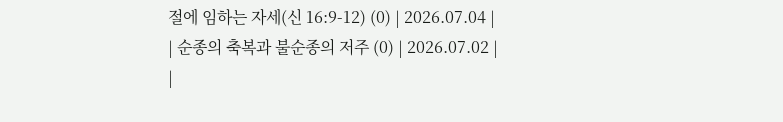절에 임하는 자세(신 16:9-12) (0) | 2026.07.04 |
| 순종의 축복과 불순종의 저주 (0) | 2026.07.02 |
|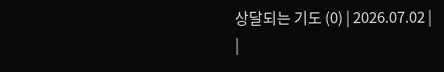상달되는 기도 (0) | 2026.07.02 |
|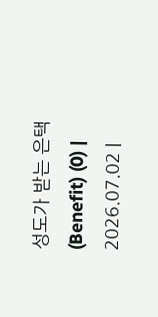성도가 받는 은택 (Benefit) (0) | 2026.07.02 |